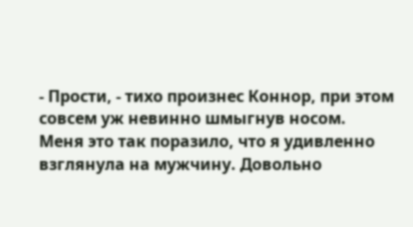- Прости, - тихо произнес Коннор, при этом совсем уж невинно шмыгнув носом.
Меня это так поразило, что я удивленно взглянула на мужчину. Довольно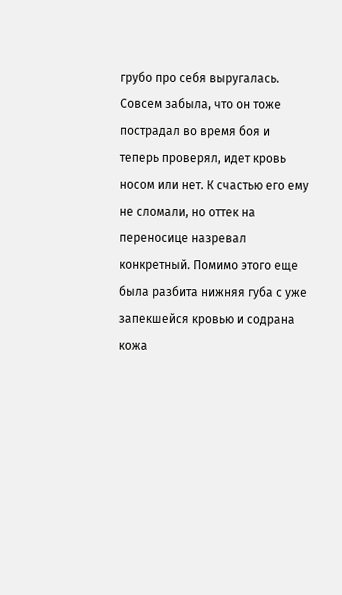грубо про себя выругалась. Совсем забыла, что он тоже пострадал во время боя и теперь проверял, идет кровь носом или нет. К счастью его ему не сломали, но оттек на переносице назревал конкретный. Помимо этого еще была разбита нижняя губа с уже запекшейся кровью и содрана кожа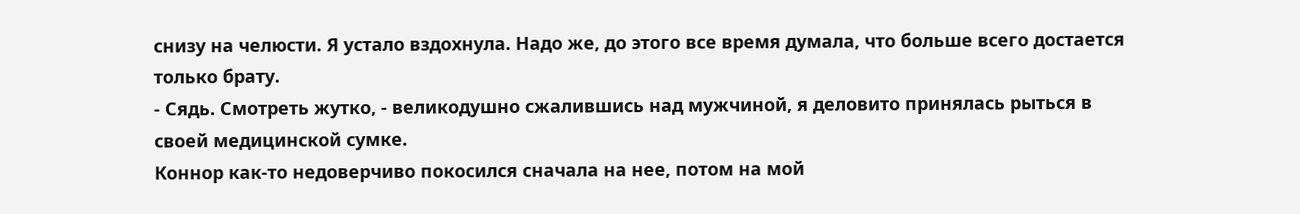снизу на челюсти. Я устало вздохнула. Надо же, до этого все время думала, что больше всего достается только брату.
- Сядь. Смотреть жутко, - великодушно сжалившись над мужчиной, я деловито принялась рыться в своей медицинской сумке.
Коннор как-то недоверчиво покосился сначала на нее, потом на мой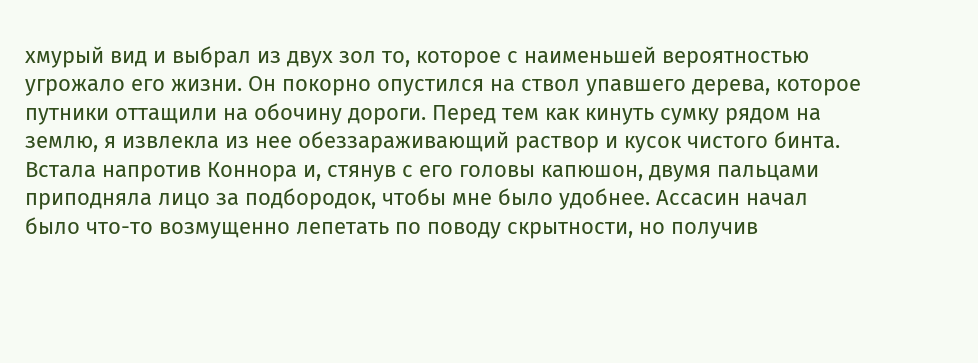хмурый вид и выбрал из двух зол то, которое с наименьшей вероятностью угрожало его жизни. Он покорно опустился на ствол упавшего дерева, которое путники оттащили на обочину дороги. Перед тем как кинуть сумку рядом на землю, я извлекла из нее обеззараживающий раствор и кусок чистого бинта. Встала напротив Коннора и, стянув с его головы капюшон, двумя пальцами приподняла лицо за подбородок, чтобы мне было удобнее. Ассасин начал было что-то возмущенно лепетать по поводу скрытности, но получив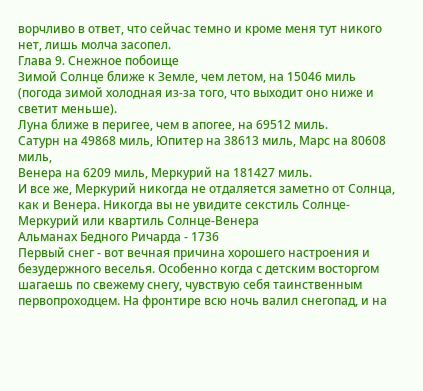ворчливо в ответ, что сейчас темно и кроме меня тут никого нет, лишь молча засопел.
Глава 9. Снежное побоище
Зимой Солнце ближе к Земле, чем летом, на 15046 миль (погода зимой холодная из-за того, что выходит оно ниже и светит меньше).
Луна ближе в перигее, чем в апогее, на 69512 миль.
Сатурн на 49868 миль, Юпитер на 38613 миль, Марс на 80608 миль,
Венера на 6209 миль, Меркурий на 181427 миль.
И все же, Меркурий никогда не отдаляется заметно от Солнца, как и Венера. Никогда вы не увидите секстиль Солнце-Меркурий или квартиль Солнце-Венера
Альманах Бедного Ричарда - 1736
Первый снег - вот вечная причина хорошего настроения и безудержного веселья. Особенно когда с детским восторгом шагаешь по свежему снегу, чувствую себя таинственным первопроходцем. На фронтире всю ночь валил снегопад, и на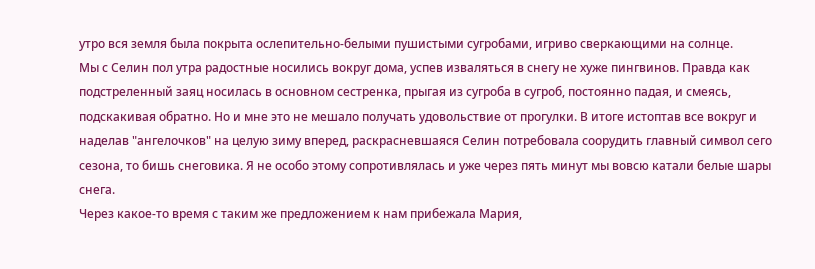утро вся земля была покрыта ослепительно-белыми пушистыми сугробами, игриво сверкающими на солнце.
Мы с Селин пол утра радостные носились вокруг дома, успев изваляться в снегу не хуже пингвинов. Правда как подстреленный заяц носилась в основном сестренка, прыгая из сугроба в сугроб, постоянно падая, и смеясь, подскакивая обратно. Но и мне это не мешало получать удовольствие от прогулки. В итоге истоптав все вокруг и наделав "ангелочков" на целую зиму вперед, раскрасневшаяся Селин потребовала соорудить главный символ сего сезона, то бишь снеговика. Я не особо этому сопротивлялась и уже через пять минут мы вовсю катали белые шары снега.
Через какое-то время с таким же предложением к нам прибежала Мария,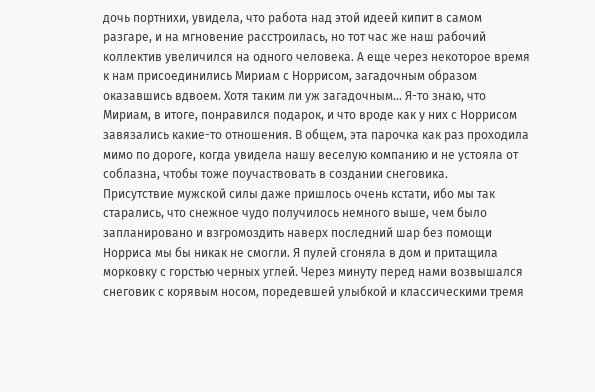дочь портнихи, увидела, что работа над этой идеей кипит в самом разгаре, и на мгновение расстроилась, но тот час же наш рабочий коллектив увеличился на одного человека. А еще через некоторое время к нам присоединились Мириам с Норрисом, загадочным образом оказавшись вдвоем. Хотя таким ли уж загадочным... Я-то знаю, что Мириам, в итоге, понравился подарок, и что вроде как у них с Норрисом завязались какие-то отношения. В общем, эта парочка как раз проходила мимо по дороге, когда увидела нашу веселую компанию и не устояла от соблазна, чтобы тоже поучаствовать в создании снеговика.
Присутствие мужской силы даже пришлось очень кстати, ибо мы так старались, что снежное чудо получилось немного выше, чем было запланировано и взгромоздить наверх последний шар без помощи Норриса мы бы никак не смогли. Я пулей сгоняла в дом и притащила морковку с горстью черных углей. Через минуту перед нами возвышался снеговик с корявым носом, поредевшей улыбкой и классическими тремя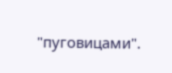"пуговицами".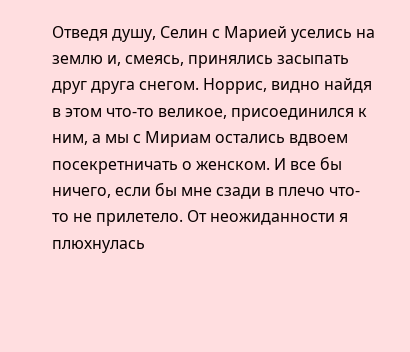Отведя душу, Селин с Марией уселись на землю и, смеясь, принялись засыпать друг друга снегом. Норрис, видно найдя в этом что-то великое, присоединился к ним, а мы с Мириам остались вдвоем посекретничать о женском. И все бы ничего, если бы мне сзади в плечо что-то не прилетело. От неожиданности я плюхнулась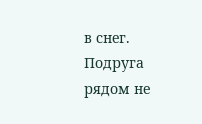в снег. Подруга рядом не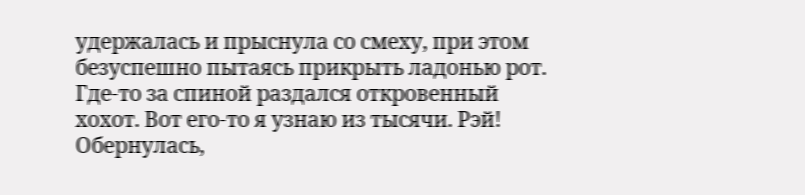удержалась и прыснула со смеху, при этом безуспешно пытаясь прикрыть ладонью рот. Где-то за спиной раздался откровенный хохот. Вот его-то я узнаю из тысячи. Рэй! Обернулась,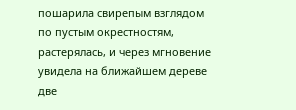пошарила свирепым взглядом по пустым окрестностям, растерялась, и через мгновение увидела на ближайшем дереве две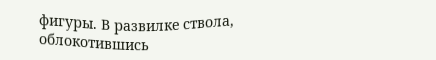фигуры. В развилке ствола, облокотившись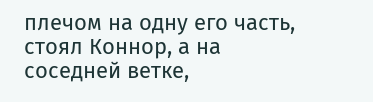плечом на одну его часть, стоял Коннор, а на соседней ветке,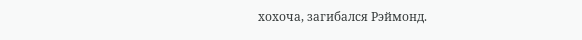хохоча, загибался Рэймонд.